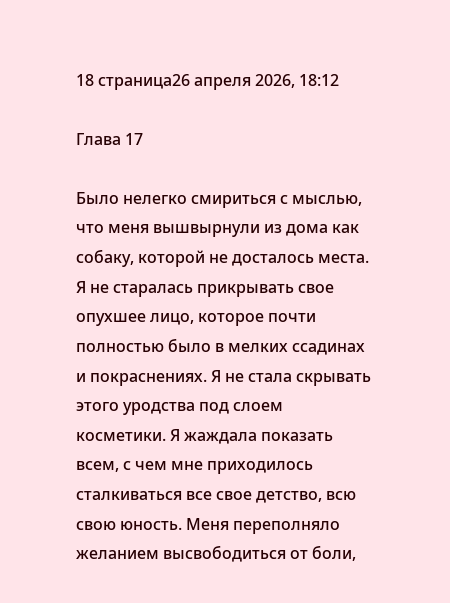18 страница26 апреля 2026, 18:12

Глава 17

Было нелегко смириться с мыслью, что меня вышвырнули из дома как собаку, которой не досталось места. Я не старалась прикрывать свое опухшее лицо, которое почти полностью было в мелких ссадинах и покраснениях. Я не стала скрывать этого уродства под слоем косметики. Я жаждала показать всем, с чем мне приходилось сталкиваться все свое детство, всю свою юность. Меня переполняло желанием высвободиться от боли,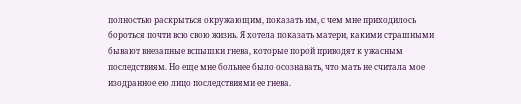полностью раскрыться окружающим, показать им, с чем мне приходилось бороться почти всю свою жизнь. Я хотела показать матери, какими страшными бывают внезапные вспышки гнева, которые порой приводят к ужасным последствиям. Но еще мне больнее было осознавать, что мать не считала мое изодранное ею лицо последствиями ее гнева.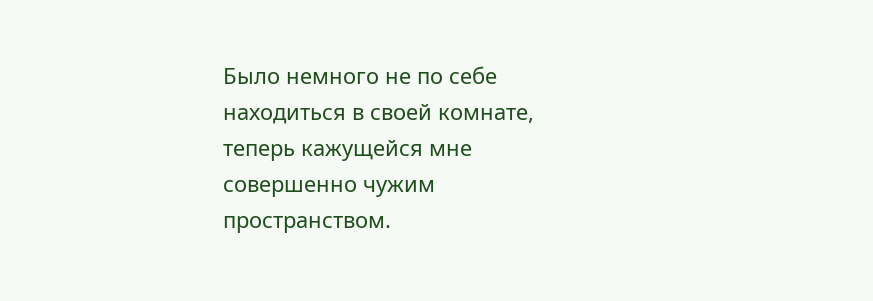Было немного не по себе находиться в своей комнате, теперь кажущейся мне совершенно чужим пространством.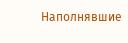Наполнявшие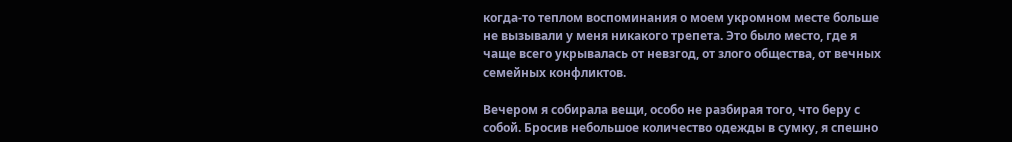когда-то теплом воспоминания о моем укромном месте больше не вызывали у меня никакого трепета. Это было место, где я чаще всего укрывалась от невзгод, от злого общества, от вечных семейных конфликтов.

Вечером я собирала вещи, особо не разбирая того, что беру с собой. Бросив небольшое количество одежды в сумку, я спешно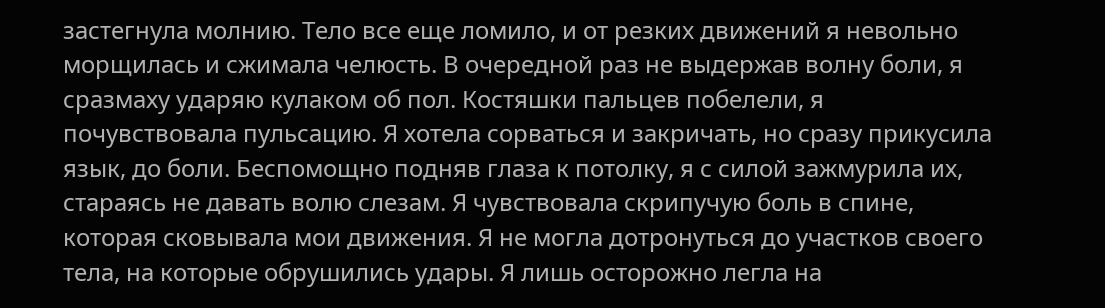застегнула молнию. Тело все еще ломило, и от резких движений я невольно морщилась и сжимала челюсть. В очередной раз не выдержав волну боли, я сразмаху ударяю кулаком об пол. Костяшки пальцев побелели, я почувствовала пульсацию. Я хотела сорваться и закричать, но сразу прикусила язык, до боли. Беспомощно подняв глаза к потолку, я с силой зажмурила их, стараясь не давать волю слезам. Я чувствовала скрипучую боль в спине, которая сковывала мои движения. Я не могла дотронуться до участков своего тела, на которые обрушились удары. Я лишь осторожно легла на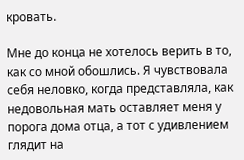кровать.

Мне до конца не хотелось верить в то, как со мной обошлись. Я чувствовала себя неловко, когда представляла, как недовольная мать оставляет меня у порога дома отца, а тот с удивлением глядит на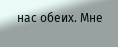нас обеих. Мне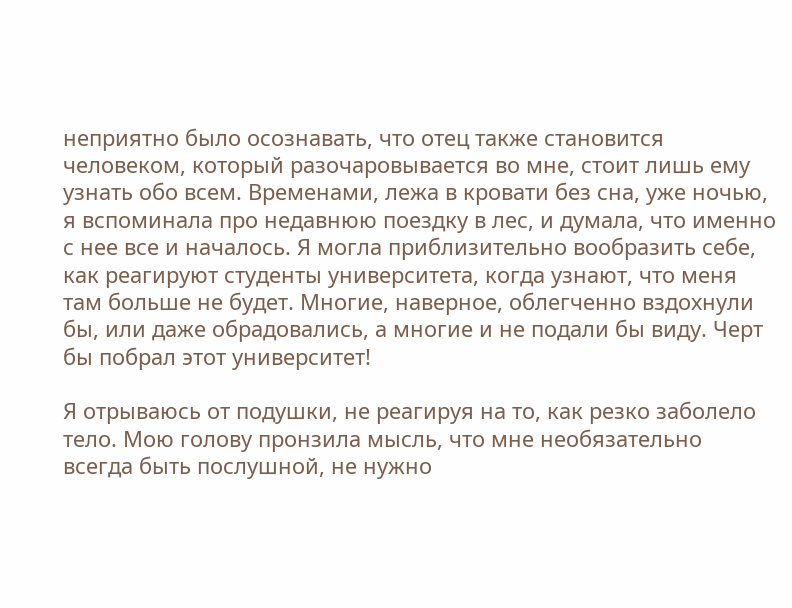неприятно было осознавать, что отец также становится человеком, который разочаровывается во мне, стоит лишь ему узнать обо всем. Временами, лежа в кровати без сна, уже ночью, я вспоминала про недавнюю поездку в лес, и думала, что именно с нее все и началось. Я могла приблизительно вообразить себе, как реагируют студенты университета, когда узнают, что меня там больше не будет. Многие, наверное, облегченно вздохнули бы, или даже обрадовались, а многие и не подали бы виду. Черт бы побрал этот университет!

Я отрываюсь от подушки, не реагируя на то, как резко заболело тело. Мою голову пронзила мысль, что мне необязательно всегда быть послушной, не нужно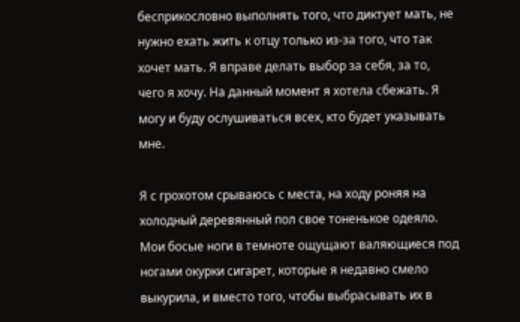бесприкословно выполнять того, что диктует мать, не нужно ехать жить к отцу только из-за того, что так хочет мать. Я вправе делать выбор за себя, за то, чего я хочу. На данный момент я хотела сбежать. Я могу и буду ослушиваться всех, кто будет указывать мне.

Я с грохотом срываюсь с места, на ходу роняя на холодный деревянный пол свое тоненькое одеяло. Мои босые ноги в темноте ощущают валяющиеся под ногами окурки сигарет, которые я недавно смело выкурила, и вместо того, чтобы выбрасывать их в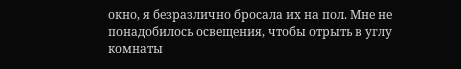окно, я безразлично бросала их на пол. Мне не понадобилось освещения, чтобы отрыть в углу комнаты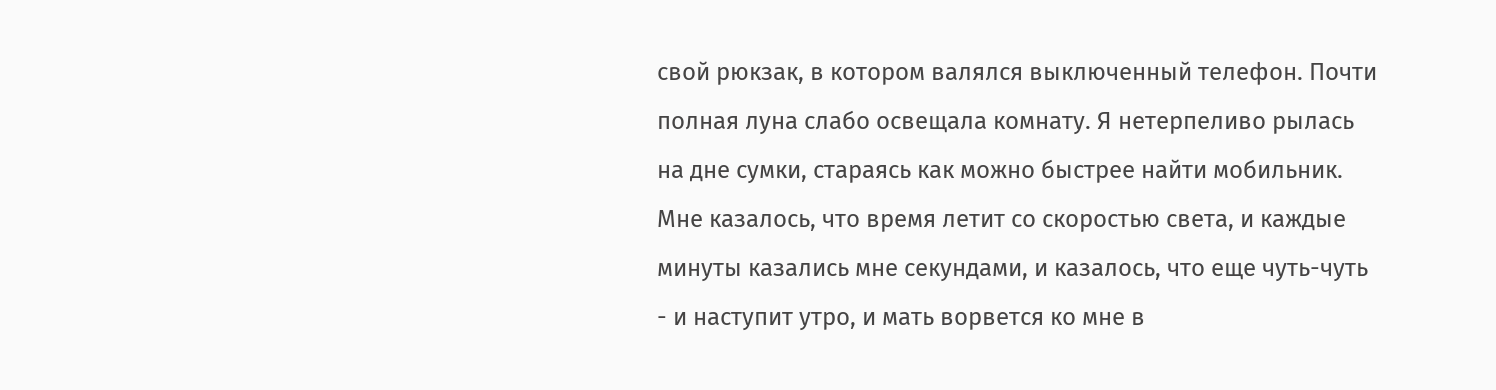свой рюкзак, в котором валялся выключенный телефон. Почти полная луна слабо освещала комнату. Я нетерпеливо рылась на дне сумки, стараясь как можно быстрее найти мобильник. Мне казалось, что время летит со скоростью света, и каждые минуты казались мне секундами, и казалось, что еще чуть-чуть - и наступит утро, и мать ворвется ко мне в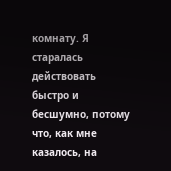комнату. Я старалась действовать быстро и бесшумно, потому что, как мне казалось, на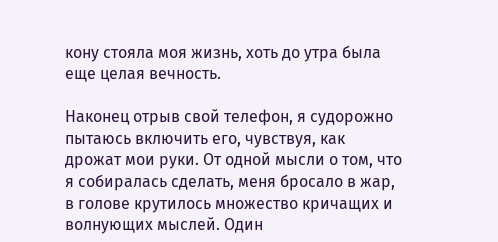кону стояла моя жизнь, хоть до утра была еще целая вечность.

Наконец отрыв свой телефон, я судорожно пытаюсь включить его, чувствуя, как дрожат мои руки. От одной мысли о том, что я собиралась сделать, меня бросало в жар, в голове крутилось множество кричащих и волнующих мыслей. Один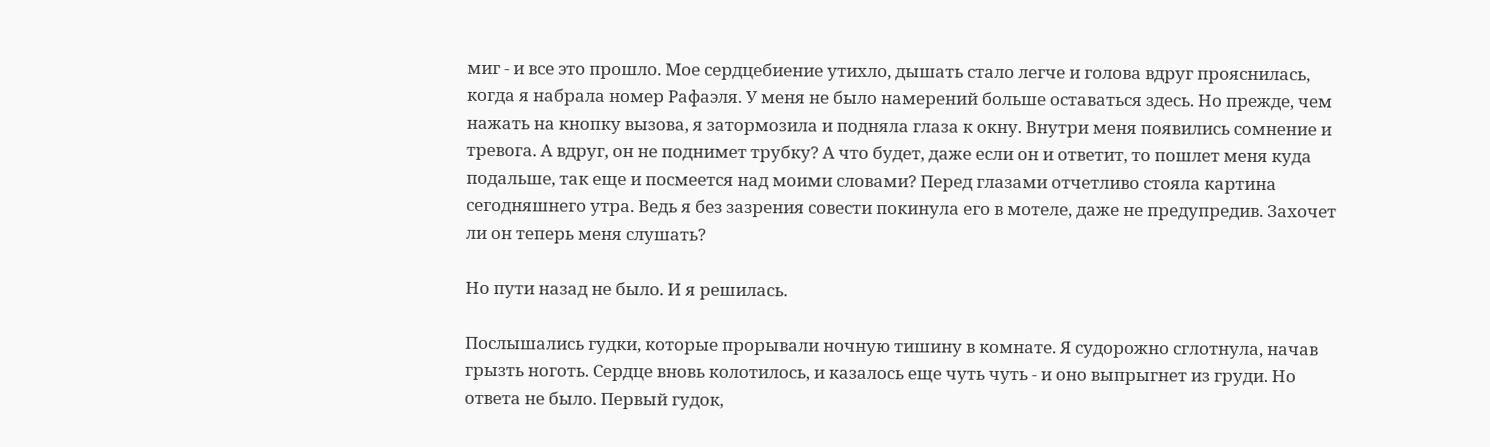миг - и все это прошло. Мое сердцебиение утихло, дышать стало легче и голова вдруг прояснилась, когда я набрала номер Рафаэля. У меня не было намерений больше оставаться здесь. Но прежде, чем нажать на кнопку вызова, я затормозила и подняла глаза к окну. Внутри меня появились сомнение и тревога. А вдруг, он не поднимет трубку? А что будет, даже если он и ответит, то пошлет меня куда подальше, так еще и посмеется над моими словами? Перед глазами отчетливо стояла картина сегодняшнего утра. Ведь я без зазрения совести покинула его в мотеле, даже не предупредив. Захочет ли он теперь меня слушать?

Но пути назад не было. И я решилась.

Послышались гудки, которые прорывали ночную тишину в комнате. Я судорожно сглотнула, начав грызть ноготь. Сердце вновь колотилось, и казалось еще чуть чуть - и оно выпрыгнет из груди. Но ответа не было. Первый гудок,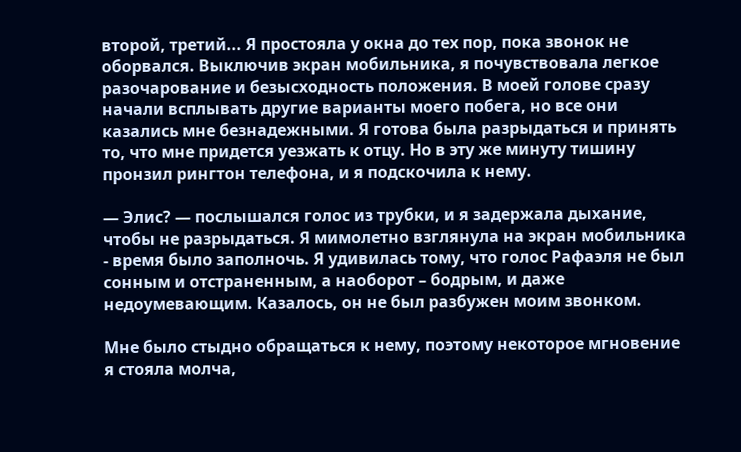второй, третий... Я простояла у окна до тех пор, пока звонок не оборвался. Выключив экран мобильника, я почувствовала легкое разочарование и безысходность положения. В моей голове сразу начали всплывать другие варианты моего побега, но все они казались мне безнадежными. Я готова была разрыдаться и принять то, что мне придется уезжать к отцу. Но в эту же минуту тишину пронзил рингтон телефона, и я подскочила к нему.

— Элис? — послышался голос из трубки, и я задержала дыхание, чтобы не разрыдаться. Я мимолетно взглянула на экран мобильника - время было заполночь. Я удивилась тому, что голос Рафаэля не был сонным и отстраненным, а наоборот – бодрым, и даже недоумевающим. Казалось, он не был разбужен моим звонком.

Мне было стыдно обращаться к нему, поэтому некоторое мгновение я стояла молча,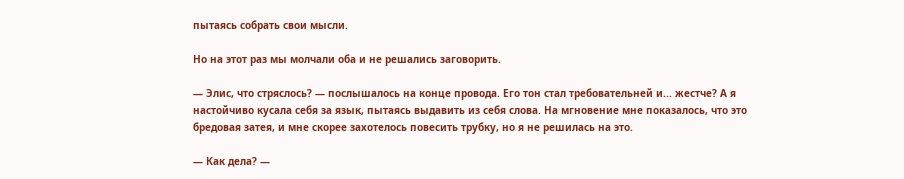пытаясь собрать свои мысли.

Но на этот раз мы молчали оба и не решались заговорить.

— Элис, что стряслось? — послышалось на конце провода. Его тон стал требовательней и... жестче? А я настойчиво кусала себя за язык, пытаясь выдавить из себя слова. На мгновение мне показалось, что это бредовая затея, и мне скорее захотелось повесить трубку, но я не решилась на это.

— Как дела? —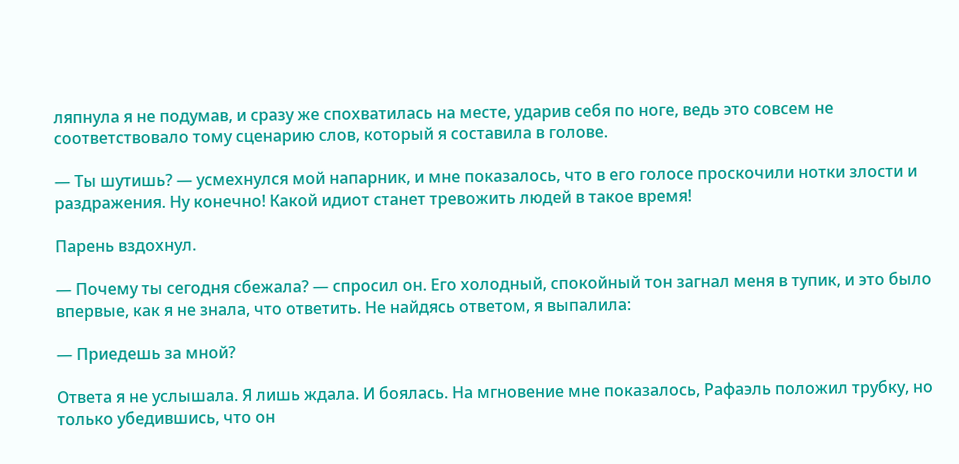ляпнула я не подумав, и сразу же спохватилась на месте, ударив себя по ноге, ведь это совсем не соответствовало тому сценарию слов, который я составила в голове.

— Ты шутишь? — усмехнулся мой напарник, и мне показалось, что в его голосе проскочили нотки злости и раздражения. Ну конечно! Какой идиот станет тревожить людей в такое время!

Парень вздохнул.

— Почему ты сегодня сбежала? — спросил он. Его холодный, спокойный тон загнал меня в тупик, и это было впервые, как я не знала, что ответить. Не найдясь ответом, я выпалила:

— Приедешь за мной?

Ответа я не услышала. Я лишь ждала. И боялась. На мгновение мне показалось, Рафаэль положил трубку, но только убедившись, что он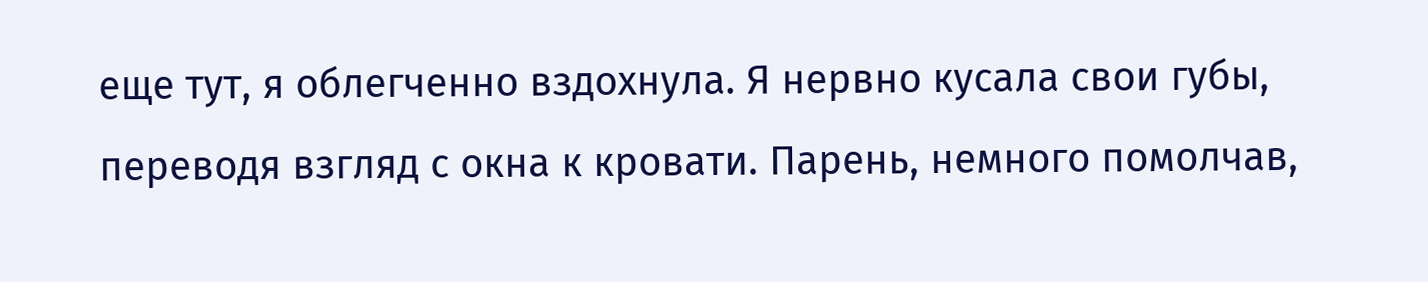еще тут, я облегченно вздохнула. Я нервно кусала свои губы, переводя взгляд с окна к кровати. Парень, немного помолчав,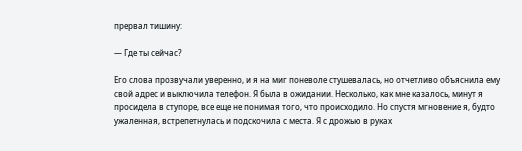прервал тишину:

— Где ты сейчас?

Его слова прозвучали уверенно, и я на миг поневоле стушевалась, но отчетливо объяснила ему свой адрес и выключила телефон. Я была в ожидании. Несколько, как мне казалось, минут я просидела в ступоре, все еще не понимая того, что происходило. Но спустя мгновение я, будто ужаленная, встрепетнулась и подскочила с места. Я с дрожью в руках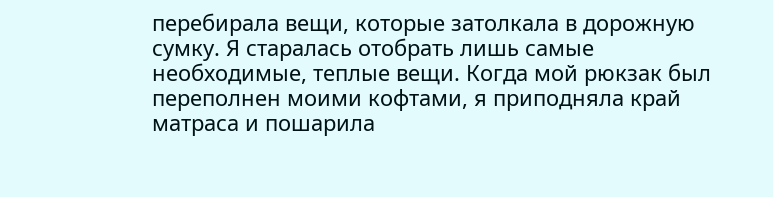перебирала вещи, которые затолкала в дорожную сумку. Я старалась отобрать лишь самые необходимые, теплые вещи. Когда мой рюкзак был переполнен моими кофтами, я приподняла край матраса и пошарила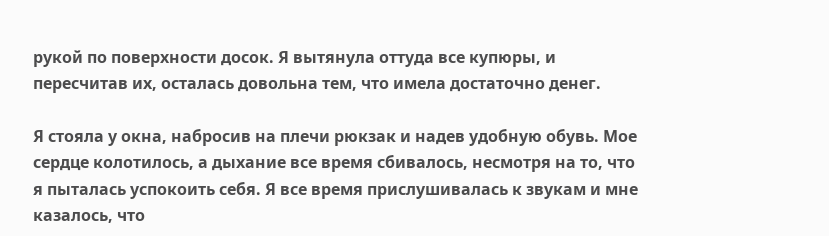рукой по поверхности досок. Я вытянула оттуда все купюры, и пересчитав их, осталась довольна тем, что имела достаточно денег.

Я стояла у окна, набросив на плечи рюкзак и надев удобную обувь. Мое сердце колотилось, а дыхание все время сбивалось, несмотря на то, что я пыталась успокоить себя. Я все время прислушивалась к звукам и мне казалось, что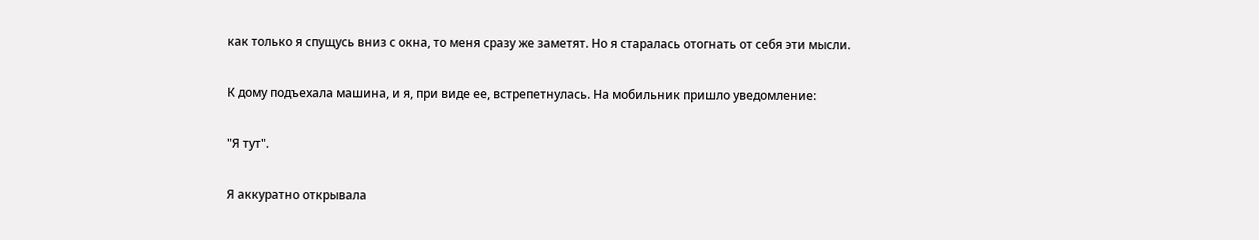как только я спущусь вниз с окна, то меня сразу же заметят. Но я старалась отогнать от себя эти мысли.

К дому подъехала машина, и я, при виде ее, встрепетнулась. На мобильник пришло уведомление:

"Я тут".

Я аккуратно открывала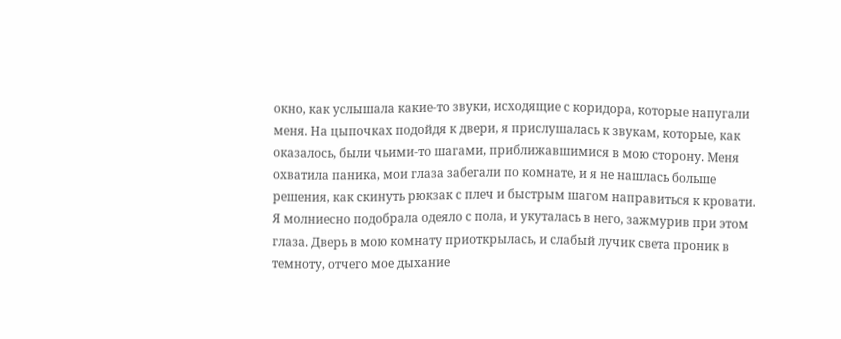окно, как услышала какие-то звуки, исходящие с коридора, которые напугали меня. На цыпочках подойдя к двери, я прислушалась к звукам, которые, как оказалось, были чьими-то шагами, приближавшимися в мою сторону. Меня охватила паника, мои глаза забегали по комнате, и я не нашлась больше решения, как скинуть рюкзак с плеч и быстрым шагом направиться к кровати. Я молниесно подобрала одеяло с пола, и укуталась в него, зажмурив при этом глаза. Дверь в мою комнату приоткрылась, и слабый лучик света проник в темноту, отчего мое дыхание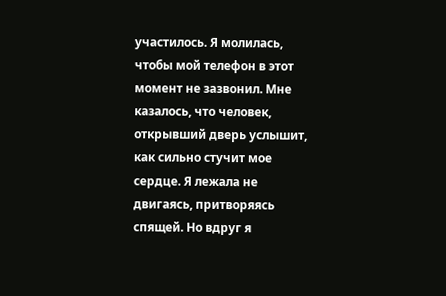участилось. Я молилась, чтобы мой телефон в этот момент не зазвонил. Мне казалось, что человек, открывший дверь услышит, как сильно стучит мое сердце. Я лежала не двигаясь, притворяясь спящей. Но вдруг я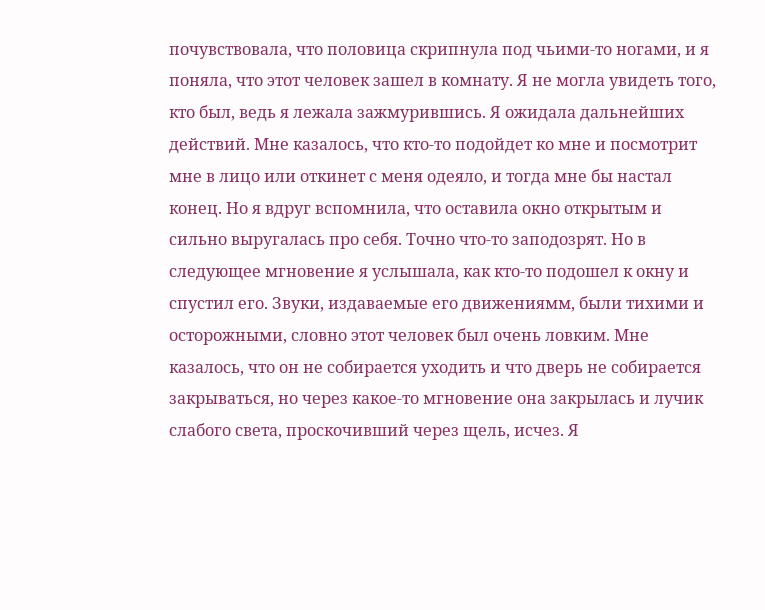почувствовала, что половица скрипнула под чьими-то ногами, и я поняла, что этот человек зашел в комнату. Я не могла увидеть того, кто был, ведь я лежала зажмурившись. Я ожидала дальнейших действий. Мне казалось, что кто-то подойдет ко мне и посмотрит мне в лицо или откинет с меня одеяло, и тогда мне бы настал конец. Но я вдруг вспомнила, что оставила окно открытым и сильно выругалась про себя. Точно что-то заподозрят. Но в следующее мгновение я услышала, как кто-то подошел к окну и спустил его. Звуки, издаваемые его движениямм, были тихими и осторожными, словно этот человек был очень ловким. Мне казалось, что он не собирается уходить и что дверь не собирается закрываться, но через какое-то мгновение она закрылась и лучик слабого света, проскочивший через щель, исчез. Я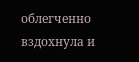облегченно вздохнула и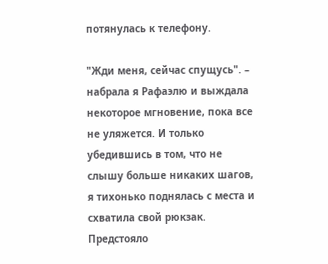потянулась к телефону.

"Жди меня, сейчас спущусь". – набрала я Рафаэлю и выждала некоторое мгновение, пока все не уляжется. И только убедившись в том, что не слышу больше никаких шагов, я тихонько поднялась с места и схватила свой рюкзак. Предстояло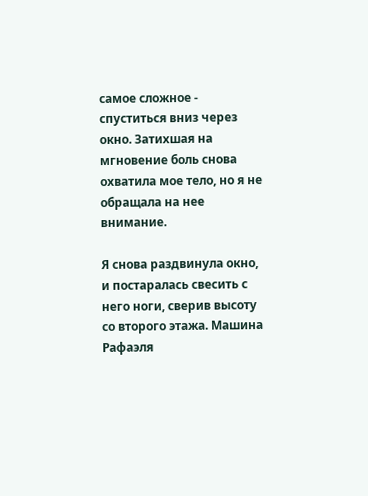самое сложное - спуститься вниз через окно. Затихшая на мгновение боль снова охватила мое тело, но я не обращала на нее внимание.

Я снова раздвинула окно, и постаралась свесить с него ноги, сверив высоту со второго этажа. Машина Рафаэля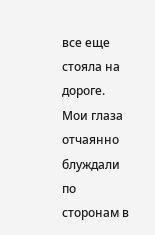все еще стояла на дороге. Мои глаза отчаянно блуждали по сторонам в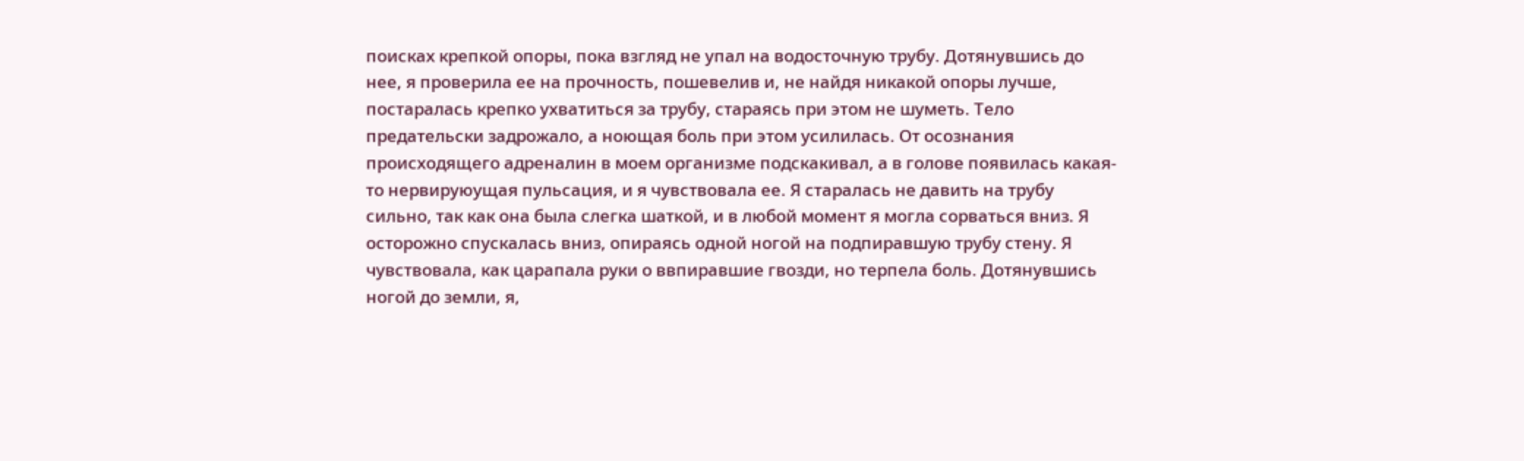поисках крепкой опоры, пока взгляд не упал на водосточную трубу. Дотянувшись до нее, я проверила ее на прочность, пошевелив и, не найдя никакой опоры лучше, постаралась крепко ухватиться за трубу, стараясь при этом не шуметь. Тело предательски задрожало, а ноющая боль при этом усилилась. От осознания происходящего адреналин в моем организме подскакивал, а в голове появилась какая-то нервируюущая пульсация, и я чувствовала ее. Я старалась не давить на трубу сильно, так как она была слегка шаткой, и в любой момент я могла сорваться вниз. Я осторожно спускалась вниз, опираясь одной ногой на подпиравшую трубу стену. Я чувствовала, как царапала руки о ввпиравшие гвозди, но терпела боль. Дотянувшись ногой до земли, я,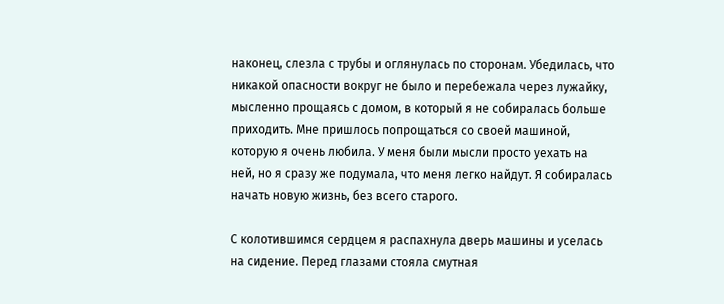наконец, слезла с трубы и оглянулась по сторонам. Убедилась, что никакой опасности вокруг не было и перебежала через лужайку, мысленно прощаясь с домом, в который я не собиралась больше приходить. Мне пришлось попрощаться со своей машиной, которую я очень любила. У меня были мысли просто уехать на ней, но я сразу же подумала, что меня легко найдут. Я собиралась начать новую жизнь, без всего старого.

С колотившимся сердцем я распахнула дверь машины и уселась на сидение. Перед глазами стояла смутная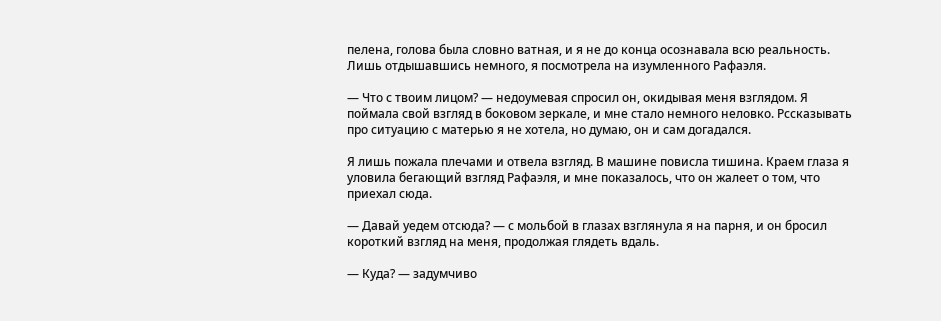пелена, голова была словно ватная, и я не до конца осознавала всю реальность. Лишь отдышавшись немного, я посмотрела на изумленного Рафаэля.

— Что с твоим лицом? — недоумевая спросил он, окидывая меня взглядом. Я поймала свой взгляд в боковом зеркале, и мне стало немного неловко. Рссказывать про ситуацию с матерью я не хотела, но думаю, он и сам догадался.

Я лишь пожала плечами и отвела взгляд. В машине повисла тишина. Краем глаза я уловила бегающий взгляд Рафаэля, и мне показалось, что он жалеет о том, что приехал сюда.

— Давай уедем отсюда? — с мольбой в глазах взглянула я на парня, и он бросил короткий взгляд на меня, продолжая глядеть вдаль.

— Куда? — задумчиво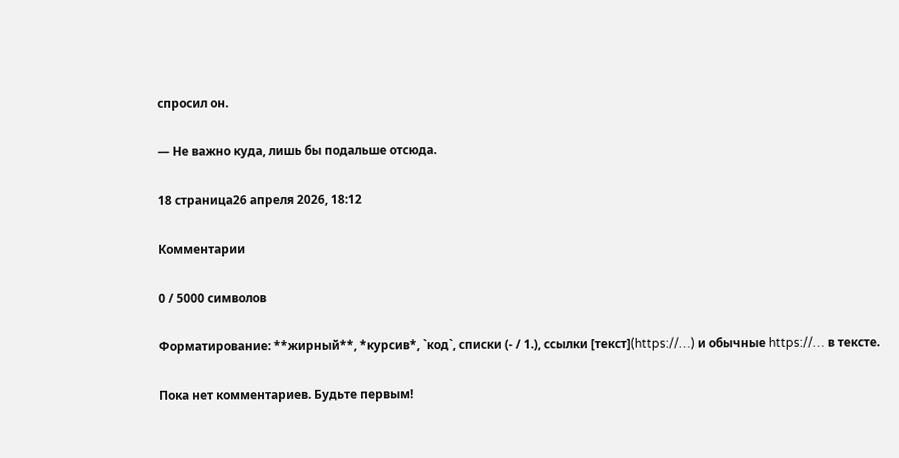спросил он.

— Не важно куда, лишь бы подальше отсюда.

18 страница26 апреля 2026, 18:12

Комментарии

0 / 5000 символов

Форматирование: **жирный**, *курсив*, `код`, списки (- / 1.), ссылки [текст](https://…) и обычные https://… в тексте.

Пока нет комментариев. Будьте первым!